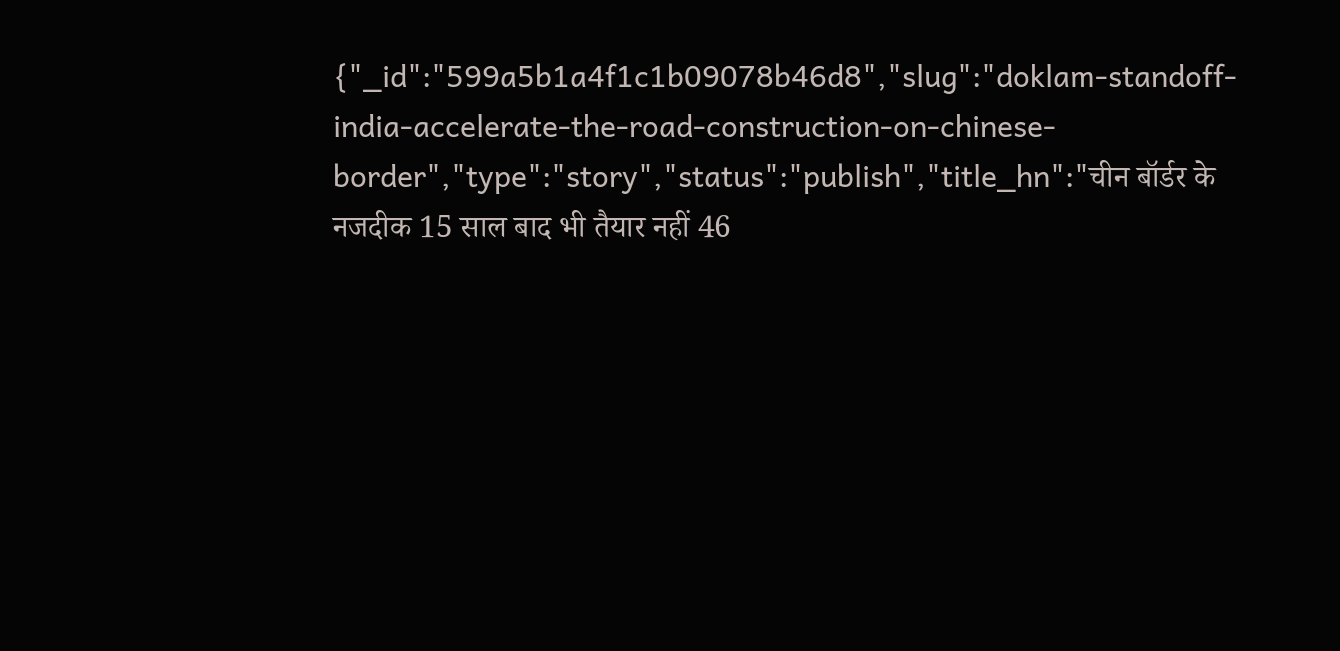{"_id":"599a5b1a4f1c1b09078b46d8","slug":"doklam-standoff-india-accelerate-the-road-construction-on-chinese-border","type":"story","status":"publish","title_hn":"चीन बॉर्डर के नजदीक 15 साल बाद भी तैयार नहीं 46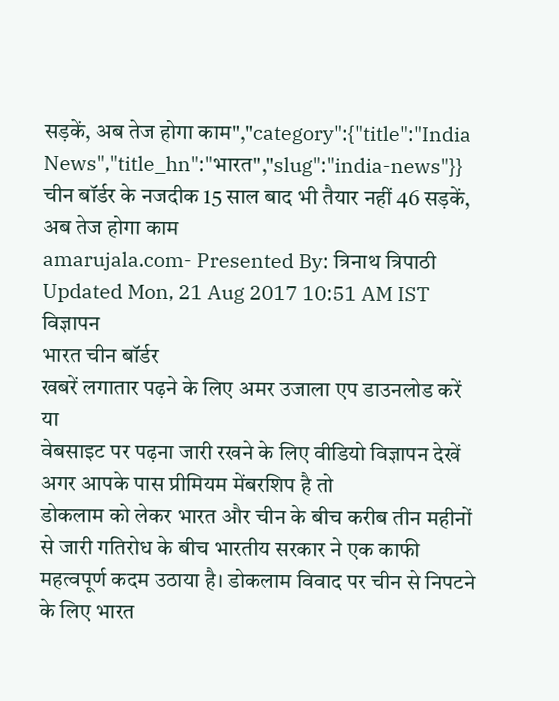सड़कें, अब तेज होगा काम","category":{"title":"India News","title_hn":"भारत","slug":"india-news"}}
चीन बॉर्डर के नजदीक 15 साल बाद भी तैयार नहीं 46 सड़कें, अब तेज होगा काम
amarujala.com- Presented By: त्रिनाथ त्रिपाठी
Updated Mon, 21 Aug 2017 10:51 AM IST
विज्ञापन
भारत चीन बॉर्डर
खबरें लगातार पढ़ने के लिए अमर उजाला एप डाउनलोड करें
या
वेबसाइट पर पढ़ना जारी रखने के लिए वीडियो विज्ञापन देखें
अगर आपके पास प्रीमियम मेंबरशिप है तो
डोकलाम को लेकर भारत और चीन के बीच करीब तीन महीनों से जारी गतिरोध के बीच भारतीय सरकार ने एक काफी महत्वपूर्ण कदम उठाया है। डोकलाम विवाद पर चीन से निपटने के लिए भारत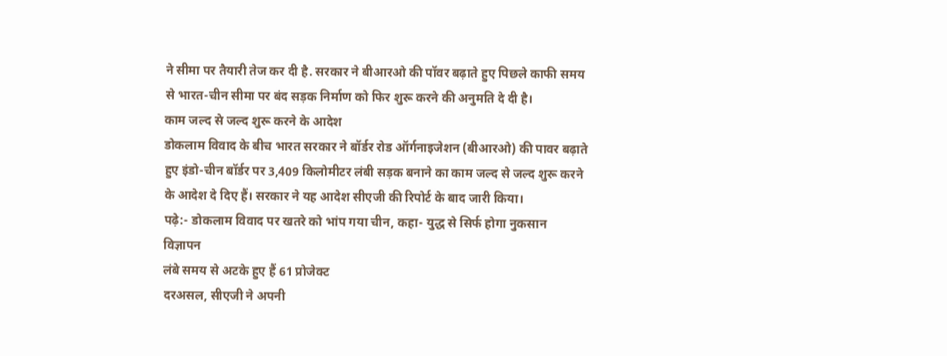ने सीमा पर तैयारी तेज कर दी है. सरकार ने बीआरओ की पॉवर बढ़ाते हुए पिछले काफी समय से भारत-चीन सीमा पर बंद सड़क निर्माण को फिर शुरू करने की अनुमति दे दी है।
काम जल्द से जल्द शुरू करने के आदेश
डोकलाम विवाद के बीच भारत सरकार ने बॉर्डर रोड ऑर्गनाइजेशन (बीआरओ) की पावर बढ़ाते हुए इंडो-चीन बॉर्डर पर 3,409 किलोमीटर लंबी सड़क बनाने का काम जल्द से जल्द शुरू करने के आदेश दे दिए हैं। सरकार ने यह आदेश सीएजी की रिपोर्ट के बाद जारी किया।
पढ़े:- डोकलाम विवाद पर खतरे को भांप गया चीन, कहा- युद्ध से सिर्फ होगा नुकसान
विज्ञापन
लंबे समय से अटके हुए हैं 61 प्रोजेक्ट
दरअसल, सीएजी ने अपनी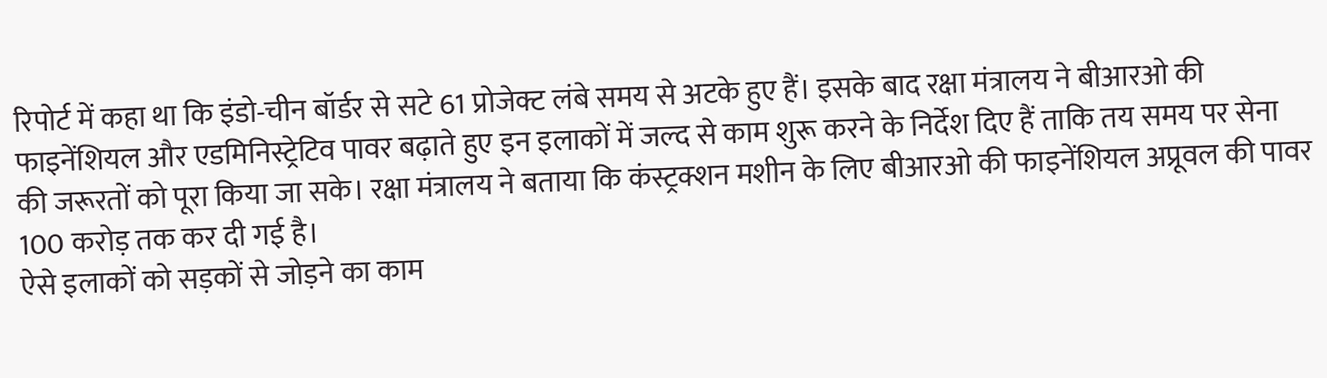रिपोर्ट में कहा था कि इंडो-चीन बॉर्डर से सटे 61 प्रोजेक्ट लंबे समय से अटके हुए हैं। इसके बाद रक्षा मंत्रालय ने बीआरओ की फाइनेंशियल और एडमिनिस्ट्रेटिव पावर बढ़ाते हुए इन इलाकों में जल्द से काम शुरू करने के निर्देश दिए हैं ताकि तय समय पर सेना की जरूरतों को पूरा किया जा सके। रक्षा मंत्रालय ने बताया कि कंस्ट्रक्शन मशीन के लिए बीआरओ की फाइनेंशियल अप्रूवल की पावर 100 करोड़ तक कर दी गई है।
ऐसे इलाकों को सड़कों से जोड़ने का काम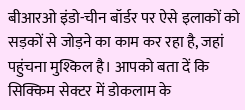बीआरओ इंडो-चीन बॉर्डर पर ऐसे इलाकों को सड़कों से जोड़ने का काम कर रहा है, जहां पहुंचना मुश्किल है। आपको बता दें कि सिक्किम सेक्टर में डोकलाम के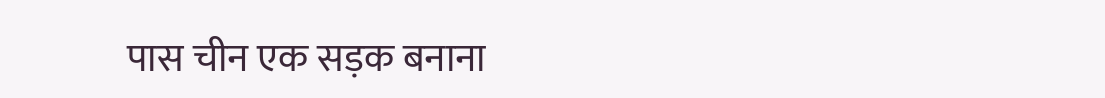पास चीन एक सड़क बनाना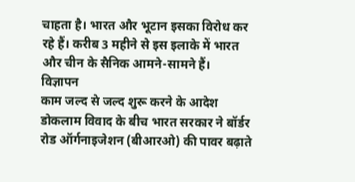चाहता है। भारत और भूटान इसका विरोध कर रहे हैं। करीब 3 महीने से इस इलाके में भारत और चीन के सैनिक आमने-सामने हैं।
विज्ञापन
काम जल्द से जल्द शुरू करने के आदेश
डोकलाम विवाद के बीच भारत सरकार ने बॉर्डर रोड ऑर्गनाइजेशन (बीआरओ) की पावर बढ़ाते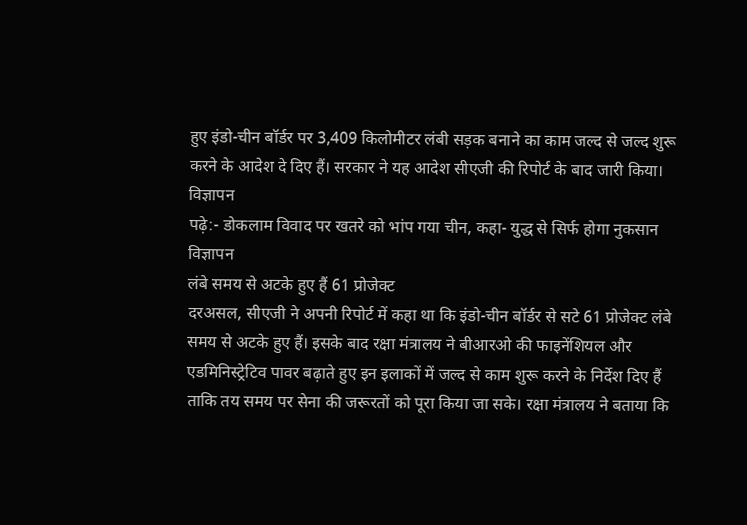हुए इंडो-चीन बॉर्डर पर 3,409 किलोमीटर लंबी सड़क बनाने का काम जल्द से जल्द शुरू करने के आदेश दे दिए हैं। सरकार ने यह आदेश सीएजी की रिपोर्ट के बाद जारी किया।
विज्ञापन
पढ़े:- डोकलाम विवाद पर खतरे को भांप गया चीन, कहा- युद्ध से सिर्फ होगा नुकसान
विज्ञापन
लंबे समय से अटके हुए हैं 61 प्रोजेक्ट
दरअसल, सीएजी ने अपनी रिपोर्ट में कहा था कि इंडो-चीन बॉर्डर से सटे 61 प्रोजेक्ट लंबे समय से अटके हुए हैं। इसके बाद रक्षा मंत्रालय ने बीआरओ की फाइनेंशियल और एडमिनिस्ट्रेटिव पावर बढ़ाते हुए इन इलाकों में जल्द से काम शुरू करने के निर्देश दिए हैं ताकि तय समय पर सेना की जरूरतों को पूरा किया जा सके। रक्षा मंत्रालय ने बताया कि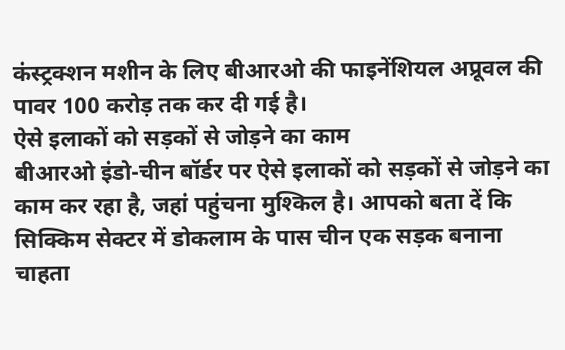कंस्ट्रक्शन मशीन के लिए बीआरओ की फाइनेंशियल अप्रूवल की पावर 100 करोड़ तक कर दी गई है।
ऐसे इलाकों को सड़कों से जोड़ने का काम
बीआरओ इंडो-चीन बॉर्डर पर ऐसे इलाकों को सड़कों से जोड़ने का काम कर रहा है, जहां पहुंचना मुश्किल है। आपको बता दें कि सिक्किम सेक्टर में डोकलाम के पास चीन एक सड़क बनाना चाहता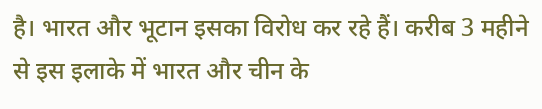है। भारत और भूटान इसका विरोध कर रहे हैं। करीब 3 महीने से इस इलाके में भारत और चीन के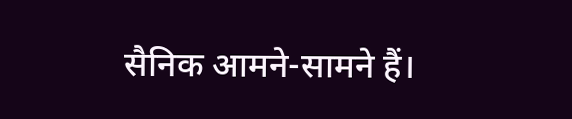सैनिक आमने-सामने हैं।